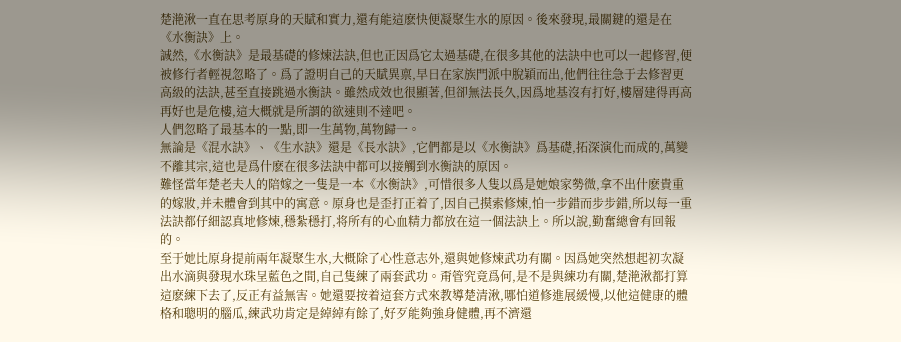楚滟湫一直在思考原身的天賦和實力,還有能這麽快便凝聚生水的原因。後來發現,最關鍵的還是在《水衡訣》上。
誠然,《水衡訣》是最基礎的修煉法訣,但也正因爲它太過基礎,在很多其他的法訣中也可以一起修習,便被修行者輕視忽略了。爲了證明自己的天賦異禀,早日在家族門派中脫穎而出,他們往往急于去修習更高級的法訣,甚至直接跳過水衡訣。雖然成效也很顯著,但卻無法長久,因爲地基沒有打好,樓層建得再高再好也是危樓,這大概就是所謂的欲速則不達吧。
人們忽略了最基本的一點,即一生萬物,萬物歸一。
無論是《混水訣》、《生水訣》還是《長水訣》,它們都是以《水衡訣》爲基礎,拓深演化而成的,萬變不離其宗,這也是爲什麽在很多法訣中都可以接觸到水衡訣的原因。
難怪當年楚老夫人的陪嫁之一隻是一本《水衡訣》,可惜很多人隻以爲是她娘家勢微,拿不出什麽貴重的嫁妝,并未體會到其中的寓意。原身也是歪打正着了,因自己摸索修煉,怕一步錯而步步錯,所以每一重法訣都仔細認真地修煉,穩紮穩打,将所有的心血精力都放在這一個法訣上。所以說,勤奮總會有回報的。
至于她比原身提前兩年凝聚生水,大概除了心性意志外,還與她修煉武功有關。因爲她突然想起初次凝出水滴與發現水珠呈藍色之間,自己隻練了兩套武功。甭管究竟爲何,是不是與練功有關,楚滟湫都打算這麽練下去了,反正有益無害。她還要按着這套方式來教導楚清湫,哪怕道修進展緩慢,以他這健康的體格和聰明的腦瓜,練武功肯定是綽綽有餘了,好歹能夠強身健體,再不濟還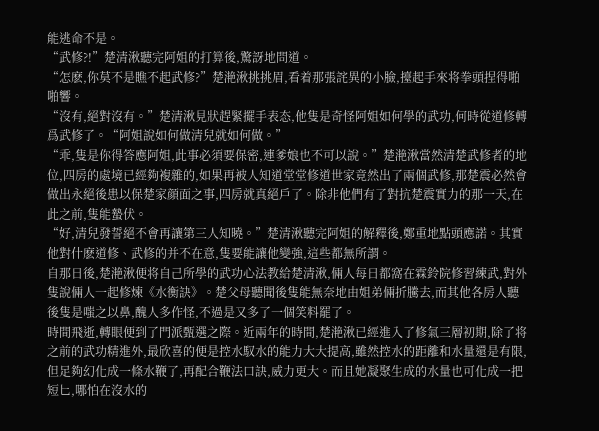能逃命不是。
“武修?!”楚清湫聽完阿姐的打算後,驚訝地問道。
“怎麽,你莫不是瞧不起武修?”楚滟湫挑挑眉,看着那張詫異的小臉,擡起手來将拳頭捏得啪啪響。
“沒有,絕對沒有。”楚清湫見狀趕緊擺手表态,他隻是奇怪阿姐如何學的武功,何時從道修轉爲武修了。“阿姐說如何做清兒就如何做。”
“乖,隻是你得答應阿姐,此事必須要保密,連爹娘也不可以說。”楚滟湫當然清楚武修者的地位,四房的處境已經夠複雜的,如果再被人知道堂堂修道世家竟然出了兩個武修,那楚震必然會做出永絕後患以保楚家顔面之事,四房就真絕戶了。除非他們有了對抗楚震實力的那一天,在此之前,隻能蟄伏。
“好,清兒發誓絕不會再讓第三人知曉。”楚清湫聽完阿姐的解釋後,鄭重地點頭應諾。其實他對什麽道修、武修的并不在意,隻要能讓他變強,這些都無所謂。
自那日後,楚滟湫便将自己所學的武功心法教給楚清湫,倆人每日都窩在霖鈴院修習練武,對外隻說倆人一起修煉《水衡訣》。楚父母聽聞後隻能無奈地由姐弟倆折騰去,而其他各房人聽後隻是嗤之以鼻,醜人多作怪,不過是又多了一個笑料罷了。
時間飛逝,轉眼便到了門派甄選之際。近兩年的時間,楚滟湫已經進入了修氣三層初期,除了将之前的武功精進外,最欣喜的便是控水馭水的能力大大提高,雖然控水的距離和水量還是有限,但足夠幻化成一條水鞭了,再配合鞭法口訣,威力更大。而且她凝聚生成的水量也可化成一把短匕,哪怕在沒水的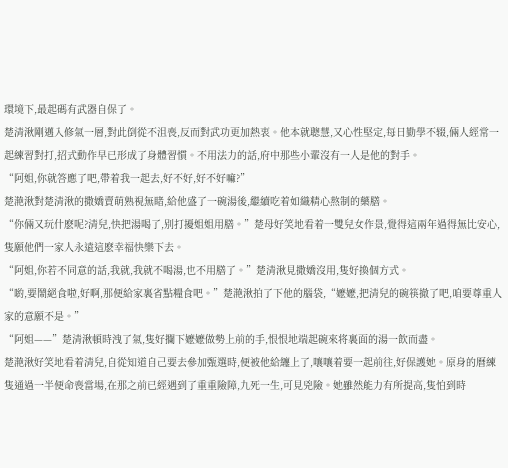環境下,最起碼有武器自保了。
楚清湫剛邁入修氣一層,對此倒從不沮喪,反而對武功更加熱衷。他本就聰慧,又心性堅定,每日勤學不辍,倆人經常一起練習對打,招式動作早已形成了身體習慣。不用法力的話,府中那些小輩沒有一人是他的對手。
“阿姐,你就答應了吧,帶着我一起去,好不好,好不好嘛?”
楚滟湫對楚清湫的撒嬌賣萌熟視無睹,給他盛了一碗湯後,繼續吃着如織精心熬制的藥膳。
“你倆又玩什麽呢?清兒,快把湯喝了,别打擾姐姐用膳。”楚母好笑地看着一雙兒女作景,覺得這兩年過得無比安心,隻願他們一家人永遠這麽幸福快樂下去。
“阿姐,你若不同意的話,我就,我就不喝湯,也不用膳了。”楚清湫見撒嬌沒用,隻好換個方式。
“喲,要鬧絕食啦,好啊,那便給家裏省點糧食吧。”楚滟湫拍了下他的腦袋,“嬷嬷,把清兒的碗筷撤了吧,咱要尊重人家的意願不是。”
“阿姐——”楚清湫頓時洩了氣,隻好攔下嬷嬷做勢上前的手,恨恨地端起碗來将裏面的湯一飲而盡。
楚滟湫好笑地看着清兒,自從知道自己要去參加甄選時,便被他給纏上了,嚷嚷着要一起前往,好保護她。原身的曆練隻通過一半便命喪當場,在那之前已經遇到了重重險障,九死一生,可見兇險。她雖然能力有所提高,隻怕到時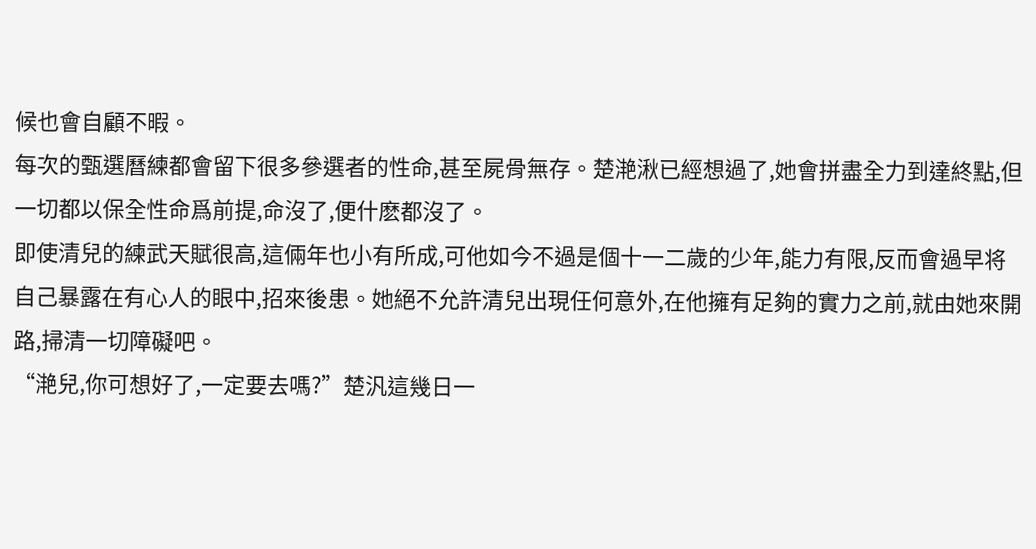候也會自顧不暇。
每次的甄選曆練都會留下很多參選者的性命,甚至屍骨無存。楚滟湫已經想過了,她會拼盡全力到達終點,但一切都以保全性命爲前提,命沒了,便什麽都沒了。
即使清兒的練武天賦很高,這倆年也小有所成,可他如今不過是個十一二歲的少年,能力有限,反而會過早将自己暴露在有心人的眼中,招來後患。她絕不允許清兒出現任何意外,在他擁有足夠的實力之前,就由她來開路,掃清一切障礙吧。
“滟兒,你可想好了,一定要去嗎?”楚汎這幾日一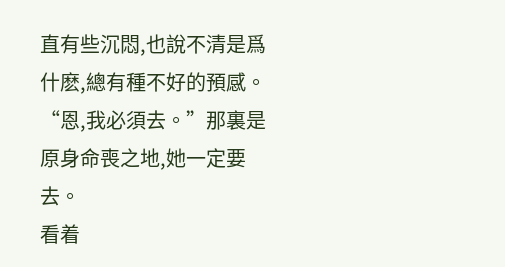直有些沉悶,也說不清是爲什麽,總有種不好的預感。
“恩,我必須去。”那裏是原身命喪之地,她一定要去。
看着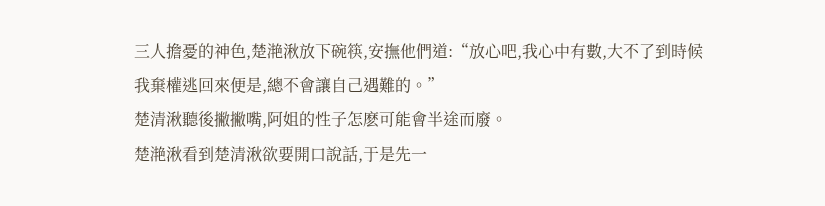三人擔憂的神色,楚滟湫放下碗筷,安撫他們道:“放心吧,我心中有數,大不了到時候我棄權逃回來便是,總不會讓自己遇難的。”
楚清湫聽後撇撇嘴,阿姐的性子怎麽可能會半途而廢。
楚滟湫看到楚清湫欲要開口說話,于是先一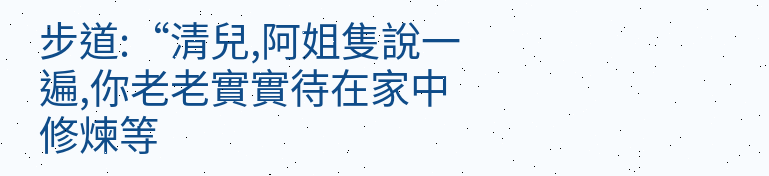步道:“清兒,阿姐隻說一遍,你老老實實待在家中修煉等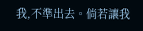我,不準出去。倘若讓我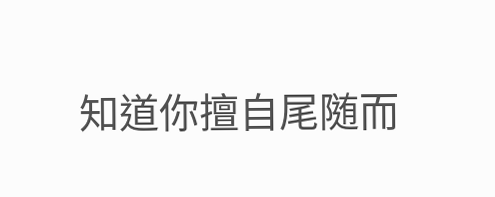知道你擅自尾随而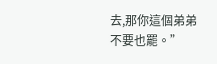去,那你這個弟弟不要也罷。”